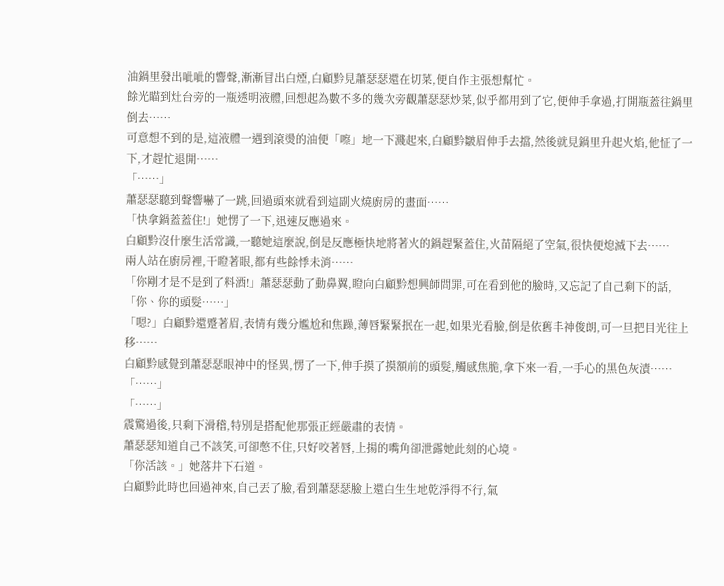油鍋里發出呲呲的響聲,漸漸冒出白煙,白顧黔見蕭瑟瑟還在切菜,便自作主張想幫忙。
餘光瞄到灶台旁的一瓶透明液體,回想起為數不多的幾次旁觀蕭瑟瑟炒菜,似乎都用到了它,便伸手拿過,打開瓶蓋往鍋里倒去……
可意想不到的是,這液體一遇到滾燙的油便「嚓」地一下濺起來,白顧黔皺眉伸手去擋,然後就見鍋里升起火焰,他怔了一下,才趕忙退開……
「……」
蕭瑟瑟聽到聲響嚇了一跳,回過頭來就看到這副火燒廚房的畫面……
「快拿鍋蓋蓋住!」她愣了一下,迅速反應過來。
白顧黔沒什麼生活常識,一聽她這麼說,倒是反應極快地將著火的鍋趕緊蓋住,火苗隔絕了空氣,很快便熄滅下去……
兩人站在廚房裡,干瞪著眼,都有些餘悸未消……
「你剛才是不是到了料酒!」蕭瑟瑟動了動鼻翼,瞪向白顧黔想興師問罪,可在看到他的臉時,又忘記了自己剩下的話,「你、你的頭髮……」
「嗯?」白顧黔還蹙著眉,表情有幾分尷尬和焦躁,薄唇緊緊抿在一起,如果光看臉,倒是依舊丰神俊朗,可一旦把目光往上移……
白顧黔感覺到蕭瑟瑟眼神中的怪異,愣了一下,伸手摸了摸額前的頭髮,觸感焦脆,拿下來一看,一手心的黑色灰漬……
「……」
「……」
震驚過後,只剩下滑稽,特別是搭配他那張正經嚴肅的表情。
蕭瑟瑟知道自己不該笑,可卻憋不住,只好咬著唇,上揚的嘴角卻泄露她此刻的心境。
「你活該。」她落井下石道。
白顧黔此時也回過神來,自己丟了臉,看到蕭瑟瑟臉上還白生生地乾淨得不行,氣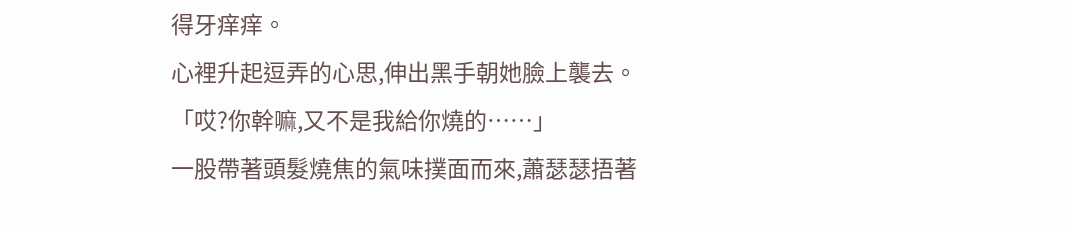得牙痒痒。
心裡升起逗弄的心思,伸出黑手朝她臉上襲去。
「哎?你幹嘛,又不是我給你燒的……」
一股帶著頭髮燒焦的氣味撲面而來,蕭瑟瑟捂著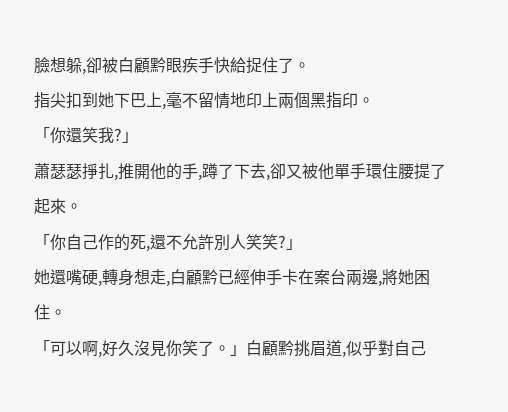臉想躲,卻被白顧黔眼疾手快給捉住了。
指尖扣到她下巴上,毫不留情地印上兩個黑指印。
「你還笑我?」
蕭瑟瑟掙扎,推開他的手,蹲了下去,卻又被他單手環住腰提了起來。
「你自己作的死,還不允許別人笑笑?」
她還嘴硬,轉身想走,白顧黔已經伸手卡在案台兩邊,將她困住。
「可以啊,好久沒見你笑了。」白顧黔挑眉道,似乎對自己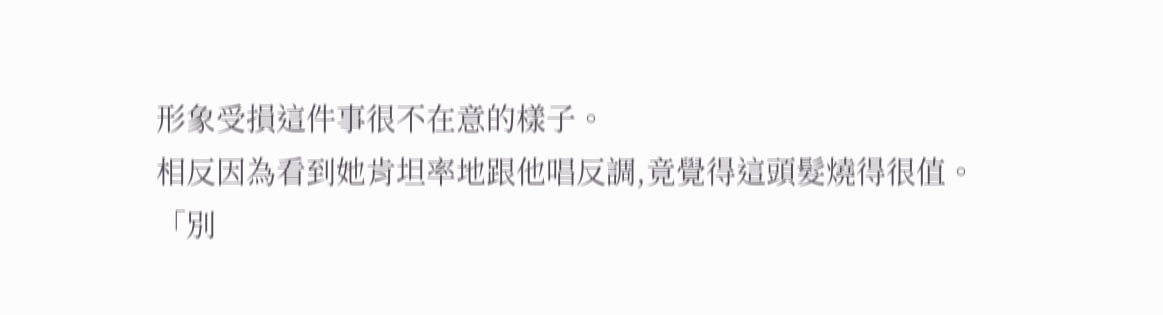形象受損這件事很不在意的樣子。
相反因為看到她肯坦率地跟他唱反調,竟覺得這頭髮燒得很值。
「別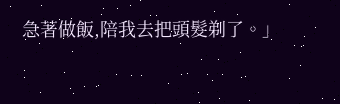急著做飯,陪我去把頭髮剃了。」